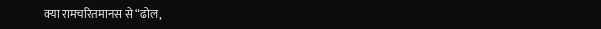क्या रामचरितमानस से “ढोल,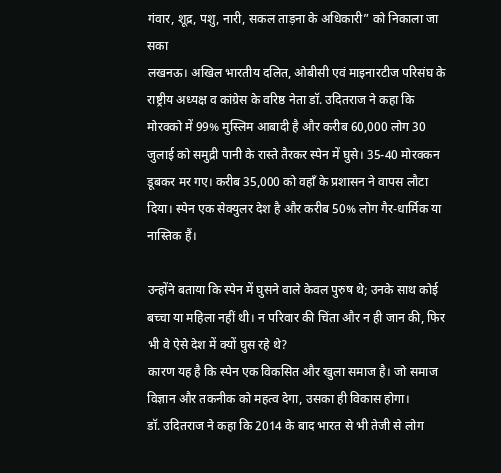गंवार, शूद्र, पशु, नारी, सकल ताड़ना के अधिकारी” को निकाला जा सका
लखनऊ। अखिल भारतीय दलित, ओबीसी एवं माइनारटीज परिसंघ के राष्ट्रीय अध्यक्ष व कांग्रेस के वरिष्ठ नेता डॉ. उदितराज ने कहा कि मोरक्को में 99% मुस्लिम आबादी है और करीब 60,000 लोग 30 जुलाई को समुद्री पानी के रास्ते तैरकर स्पेन में घुसे। 35-40 मोरक्कन डूबकर मर गए। करीब 35,000 को वहाँ के प्रशासन ने वापस लौटा दिया। स्पेन एक सेक्युलर देश है और करीब 50% लोग गैर-धार्मिक या नास्तिक हैं।

उन्होंने बताया कि स्पेन में घुसने वाले केवल पुरुष थे; उनके साथ कोई बच्चा या महिला नहीं थी। न परिवार की चिंता और न ही जान की, फिर भी वे ऐसे देश में क्यों घुस रहे थे?
कारण यह है कि स्पेन एक विकसित और खुला समाज है। जो समाज विज्ञान और तकनीक को महत्व देगा, उसका ही विकास होगा।
डॉ. उदितराज ने कहा कि 2014 के बाद भारत से भी तेजी से लोग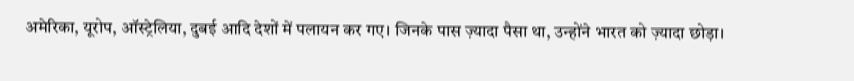अमेरिका, यूरोप, ऑस्ट्रेलिया, दुबई आदि देशों में पलायन कर गए। जिनके पास ज़्यादा पैसा था, उन्होंने भारत को ज़्यादा छोड़ा।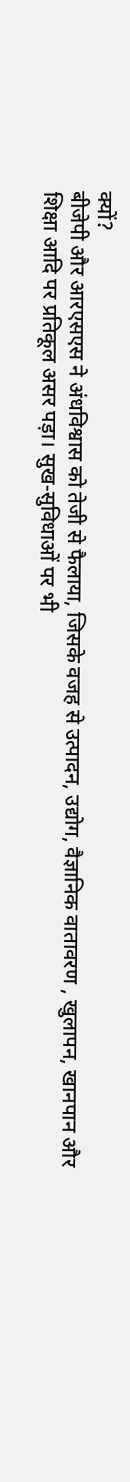क्यों?
बीजेपी और आरएसएस ने अंधविश्वास को तेजी से फैलाया, जिसके वजह से उत्पादन, उद्योग, वैज्ञानिक वातावरण , खुलापन, खानपान और शिक्षा आदि पर प्रतिकूल असर पड़ा। सुख-सुविधाओं पर भी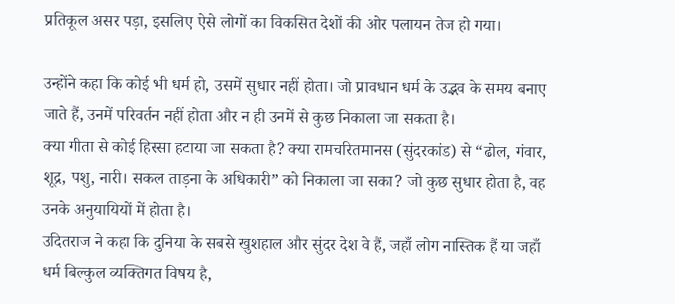प्रतिकूल असर पड़ा, इसलिए ऐसे लोगों का विकसित देशों की ओर पलायन तेज हो गया।

उन्होंने कहा कि कोई भी धर्म हो, उसमें सुधार नहीं होता। जो प्रावधान धर्म के उद्भव के समय बनाए जाते हैं, उनमें परिवर्तन नहीं होता और न ही उनमें से कुछ निकाला जा सकता है।
क्या गीता से कोई हिस्सा हटाया जा सकता है? क्या रामचरितमानस (सुंदरकांड) से “ढोल, गंवार, शूद्र, पशु, नारी। सकल ताड़ना के अधिकारी” को निकाला जा सका? जो कुछ सुधार होता है, वह उनके अनुयायियों में होता है।
उदितराज ने कहा कि दुनिया के सबसे खुशहाल और सुंदर देश वे हैं, जहाँ लोग नास्तिक हैं या जहाँ धर्म बिल्कुल व्यक्तिगत विषय है,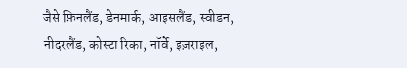जैसे फ़िनलैंड, डेनमार्क, आइसलैंड, स्वीडन, नीदरलैंड, कोस्टा रिका, नॉर्वे, इज़राइल,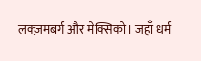लक्ज़मबर्ग और मेक्सिको। जहाँ धर्म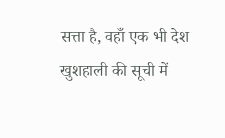सत्ता है, वहाँ एक भी देश खुशहाली की सूची में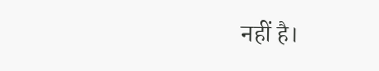नहीं है।